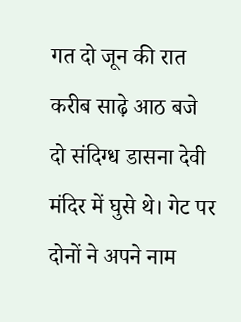गत दो जून की रात करीब साढ़े आठ बजे दो संदिग्ध डासना देवी मंदिर में घुसे थे। गेट पर दोनों ने अपने नाम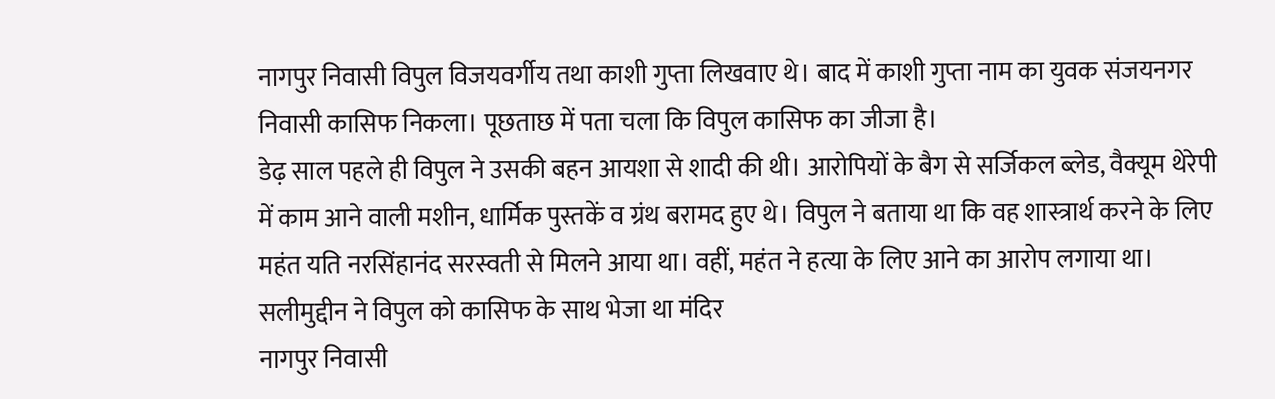नागपुर निवासी विपुल विजयवर्गीय तथा काशी गुप्ता लिखवाए थे। बाद में काशी गुप्ता नाम का युवक संजयनगर निवासी कासिफ निकला। पूछताछ में पता चला कि विपुल कासिफ का जीजा है।
डेढ़ साल पहले ही विपुल ने उसकी बहन आयशा से शादी की थी। आरोपियों के बैग से सर्जिकल ब्लेड, वैक्यूम थेरेपी में काम आने वाली मशीन, धार्मिक पुस्तकें व ग्रंथ बरामद हुए थे। विपुल ने बताया था कि वह शास्त्रार्थ करने के लिए महंत यति नरसिंहानंद सरस्वती से मिलने आया था। वहीं, महंत ने हत्या के लिए आने का आरोप लगाया था।
सलीमुद्दीन ने विपुल को कासिफ के साथ भेजा था मंदिर
नागपुर निवासी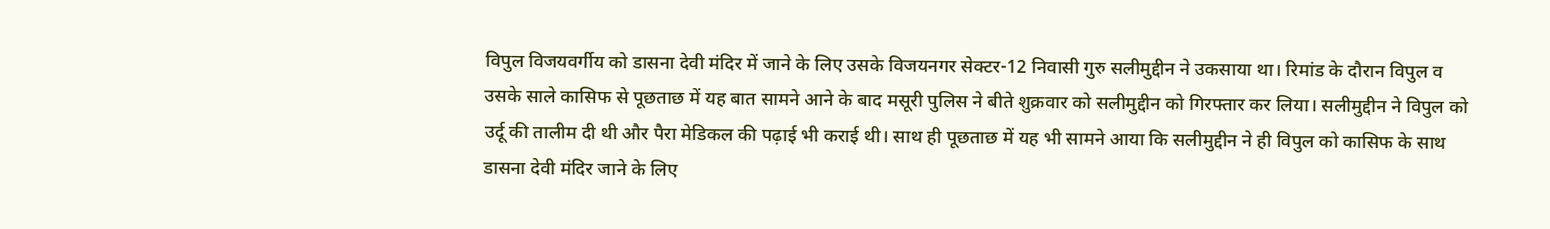विपुल विजयवर्गीय को डासना देवी मंदिर में जाने के लिए उसके विजयनगर सेक्टर-12 निवासी गुरु सलीमुद्दीन ने उकसाया था। रिमांड के दौरान विपुल व उसके साले कासिफ से पूछताछ में यह बात सामने आने के बाद मसूरी पुलिस ने बीते शुक्रवार को सलीमुद्दीन को गिरफ्तार कर लिया। सलीमुद्दीन ने विपुल को उर्दू की तालीम दी थी और पैरा मेडिकल की पढ़ाई भी कराई थी। साथ ही पूछताछ में यह भी सामने आया कि सलीमुद्दीन ने ही विपुल को कासिफ के साथ डासना देवी मंदिर जाने के लिए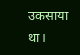उकसाया था।